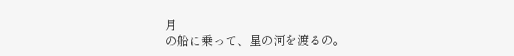月
の船に乗って、星の河を渡るの。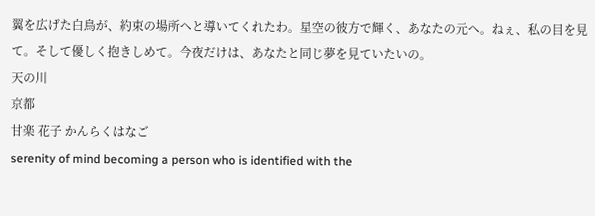翼を広げた白鳥が、約束の場所へと導いてくれたわ。星空の彼方で輝く、あなたの元へ。ねぇ、私の目を見て。そして優しく抱きしめて。今夜だけは、あなたと同じ夢を見ていたいの。
天の川
京都
甘楽 花子 かんらくはなご
serenity of mind becoming a person who is identified with the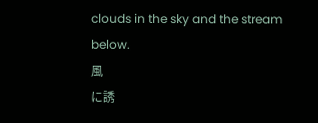clouds in the sky and the stream below.
風
に誘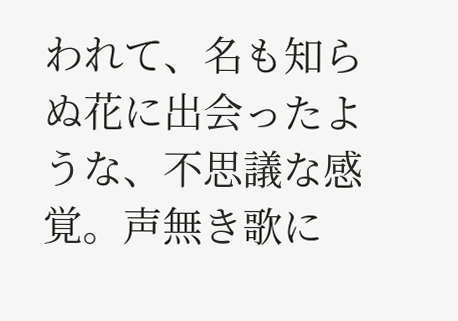われて、名も知らぬ花に出会ったような、不思議な感覚。声無き歌に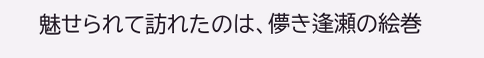魅せられて訪れたのは、儚き逢瀬の絵巻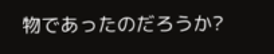物であったのだろうか?